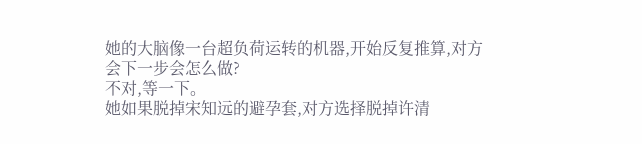她的大脑像一台超负荷运转的机器,开始反复推算,对方会下一步会怎么做?
不对,等一下。
她如果脱掉宋知远的避孕套,对方选择脱掉许清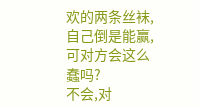欢的两条丝袜,自己倒是能赢,可对方会这么蠢吗?
不会,对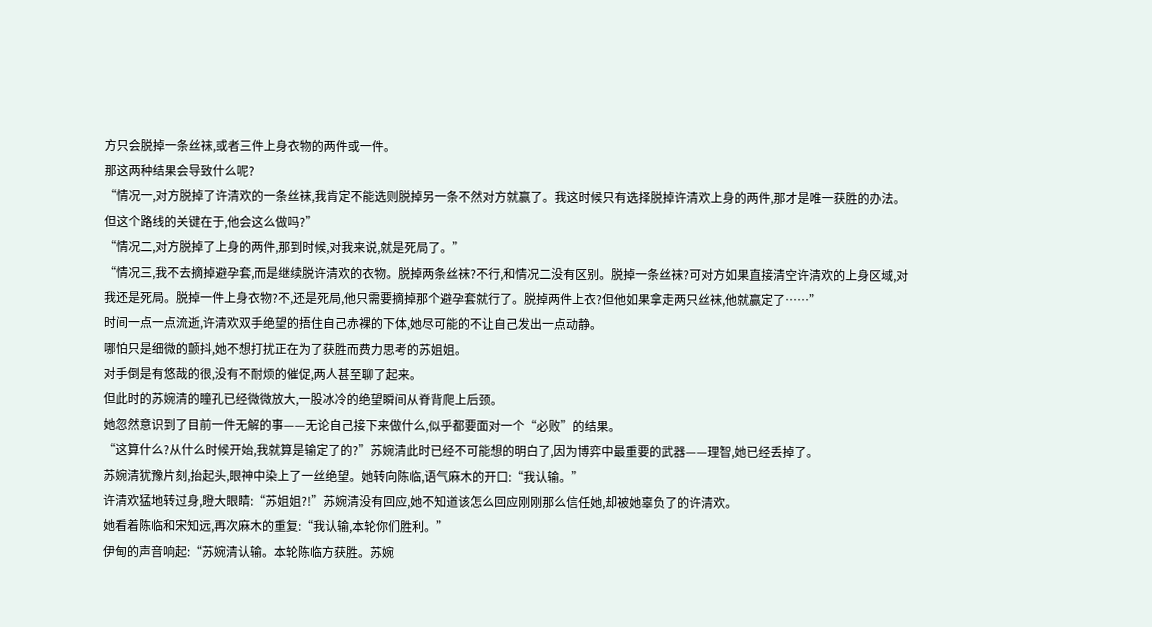方只会脱掉一条丝袜,或者三件上身衣物的两件或一件。
那这两种结果会导致什么呢?
“情况一,对方脱掉了许清欢的一条丝袜,我肯定不能选则脱掉另一条不然对方就赢了。我这时候只有选择脱掉许清欢上身的两件,那才是唯一获胜的办法。但这个路线的关键在于,他会这么做吗?”
“情况二,对方脱掉了上身的两件,那到时候,对我来说,就是死局了。”
“情况三,我不去摘掉避孕套,而是继续脱许清欢的衣物。脱掉两条丝袜?不行,和情况二没有区别。脱掉一条丝袜?可对方如果直接清空许清欢的上身区域,对我还是死局。脱掉一件上身衣物?不,还是死局,他只需要摘掉那个避孕套就行了。脱掉两件上衣?但他如果拿走两只丝袜,他就赢定了……”
时间一点一点流逝,许清欢双手绝望的捂住自己赤裸的下体,她尽可能的不让自己发出一点动静。
哪怕只是细微的颤抖,她不想打扰正在为了获胜而费力思考的苏姐姐。
对手倒是有悠哉的很,没有不耐烦的催促,两人甚至聊了起来。
但此时的苏婉清的瞳孔已经微微放大,一股冰冷的绝望瞬间从脊背爬上后颈。
她忽然意识到了目前一件无解的事——无论自己接下来做什么,似乎都要面对一个“必败”的结果。
“这算什么?从什么时候开始,我就算是输定了的?”苏婉清此时已经不可能想的明白了,因为博弈中最重要的武器——理智,她已经丢掉了。
苏婉清犹豫片刻,抬起头,眼神中染上了一丝绝望。她转向陈临,语气麻木的开口:“我认输。”
许清欢猛地转过身,瞪大眼睛:“苏姐姐?!”苏婉清没有回应,她不知道该怎么回应刚刚那么信任她,却被她辜负了的许清欢。
她看着陈临和宋知远,再次麻木的重复:“我认输,本轮你们胜利。”
伊甸的声音响起:“苏婉清认输。本轮陈临方获胜。苏婉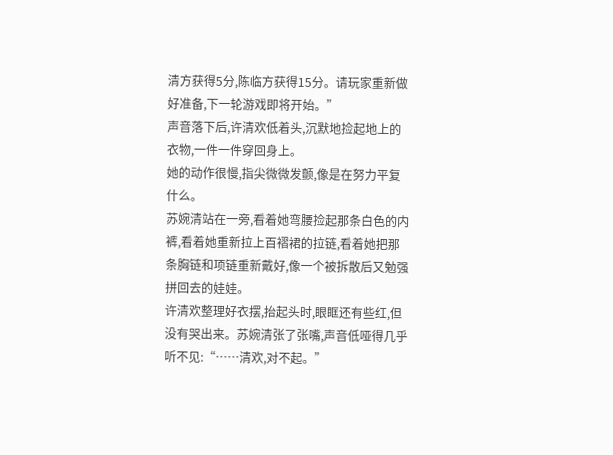清方获得5分,陈临方获得15分。请玩家重新做好准备,下一轮游戏即将开始。”
声音落下后,许清欢低着头,沉默地捡起地上的衣物,一件一件穿回身上。
她的动作很慢,指尖微微发颤,像是在努力平复什么。
苏婉清站在一旁,看着她弯腰捡起那条白色的内裤,看着她重新拉上百褶裙的拉链,看着她把那条胸链和项链重新戴好,像一个被拆散后又勉强拼回去的娃娃。
许清欢整理好衣摆,抬起头时,眼眶还有些红,但没有哭出来。苏婉清张了张嘴,声音低哑得几乎听不见:“……清欢,对不起。”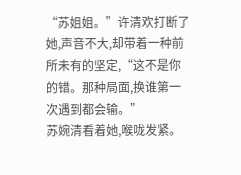“苏姐姐。”许清欢打断了她,声音不大,却带着一种前所未有的坚定,“这不是你的错。那种局面,换谁第一次遇到都会输。”
苏婉清看着她,喉咙发紧。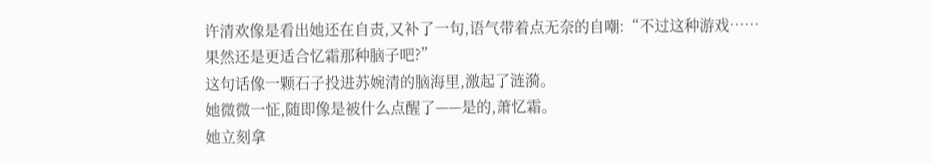许清欢像是看出她还在自责,又补了一句,语气带着点无奈的自嘲:“不过这种游戏……果然还是更适合忆霜那种脑子吧?”
这句话像一颗石子投进苏婉清的脑海里,激起了涟漪。
她微微一怔,随即像是被什么点醒了——是的,萧忆霜。
她立刻拿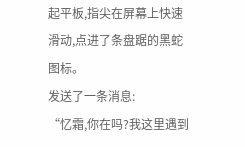起平板,指尖在屏幕上快速滑动,点进了条盘踞的黑蛇图标。
发送了一条消息:
“忆霜,你在吗?我这里遇到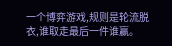一个博弈游戏,规则是轮流脱衣,谁取走最后一件谁赢。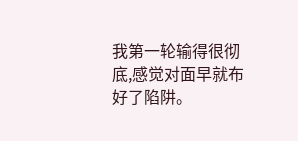我第一轮输得很彻底,感觉对面早就布好了陷阱。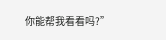你能帮我看看吗?”